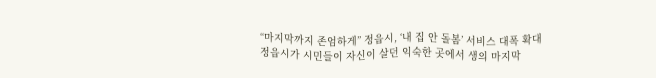“마지막까지 존엄하게” 정읍시, ‘내 집 안 돌봄’ 서비스 대폭 확대
정읍시가 시민들이 자신이 살던 익숙한 곳에서 생의 마지막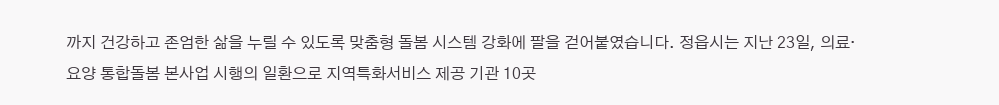까지 건강하고 존엄한 삶을 누릴 수 있도록 맞춤형 돌봄 시스템 강화에 팔을 걷어붙였습니다. 정읍시는 지난 23일, 의료·요양 통합돌봄 본사업 시행의 일환으로 지역특화서비스 제공 기관 10곳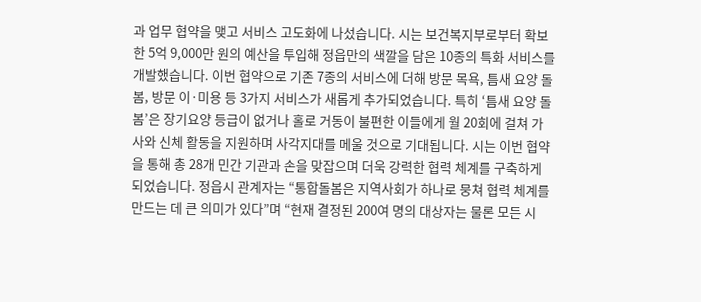과 업무 협약을 맺고 서비스 고도화에 나섰습니다. 시는 보건복지부로부터 확보한 5억 9,000만 원의 예산을 투입해 정읍만의 색깔을 담은 10종의 특화 서비스를 개발했습니다. 이번 협약으로 기존 7종의 서비스에 더해 방문 목욕, 틈새 요양 돌봄, 방문 이·미용 등 3가지 서비스가 새롭게 추가되었습니다. 특히 ‘틈새 요양 돌봄’은 장기요양 등급이 없거나 홀로 거동이 불편한 이들에게 월 20회에 걸쳐 가사와 신체 활동을 지원하며 사각지대를 메울 것으로 기대됩니다. 시는 이번 협약을 통해 총 28개 민간 기관과 손을 맞잡으며 더욱 강력한 협력 체계를 구축하게 되었습니다. 정읍시 관계자는 “통합돌봄은 지역사회가 하나로 뭉쳐 협력 체계를 만드는 데 큰 의미가 있다”며 “현재 결정된 200여 명의 대상자는 물론 모든 시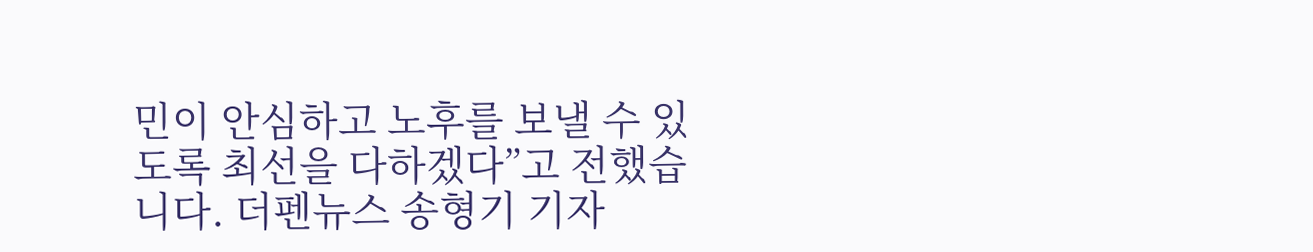민이 안심하고 노후를 보낼 수 있도록 최선을 다하겠다”고 전했습니다. 더펜뉴스 송형기 기자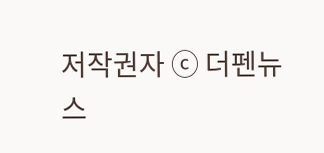저작권자 ⓒ 더펜뉴스